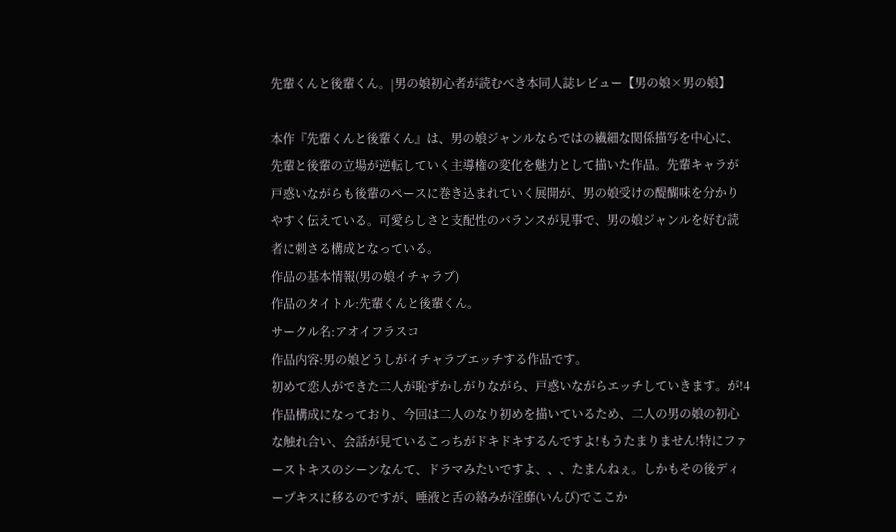先輩くんと後輩くん。|男の娘初心者が読むべき本同人誌レビュー【男の娘×男の娘】

本作『先輩くんと後輩くん』は、男の娘ジャンルならではの繊細な関係描写を中心に、先輩と後輩の立場が逆転していく主導権の変化を魅力として描いた作品。先輩キャラが戸惑いながらも後輩のペースに巻き込まれていく展開が、男の娘受けの醍醐味を分かりやすく伝えている。可愛らしさと支配性のバランスが見事で、男の娘ジャンルを好む読者に刺さる構成となっている。
作品の基本情報(男の娘イチャラブ)
作品のタイトル:先輩くんと後輩くん。
サークル名:アオイフラスコ
作品内容:男の娘どうしがイチャラブエッチする作品です。
初めて恋人ができた二人が恥ずかしがりながら、戸惑いながらエッチしていきます。が!4作品構成になっており、今回は二人のなり初めを描いているため、二人の男の娘の初心な触れ合い、会話が見ているこっちがドキドキするんですよ!もうたまりません!特にファーストキスのシーンなんて、ドラマみたいですよ、、、たまんねぇ。しかもその後ディープキスに移るのですが、唾液と舌の絡みが淫靡(いんび)でここか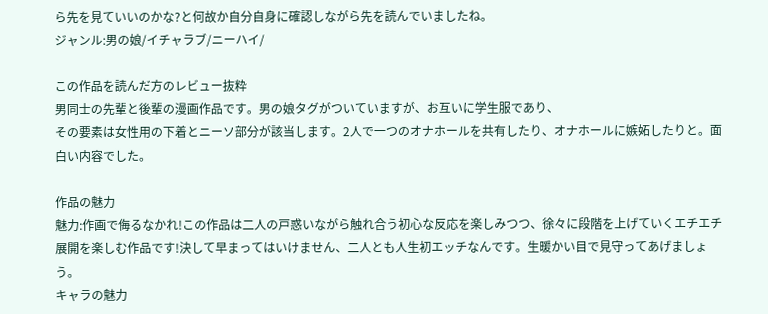ら先を見ていいのかな?と何故か自分自身に確認しながら先を読んでいましたね。
ジャンル:男の娘/イチャラブ/ニーハイ/

この作品を読んだ方のレビュー抜粋
男同士の先輩と後輩の漫画作品です。男の娘タグがついていますが、お互いに学生服であり、
その要素は女性用の下着とニーソ部分が該当します。2人で一つのオナホールを共有したり、オナホールに嫉妬したりと。面白い内容でした。

作品の魅力
魅力:作画で侮るなかれ!この作品は二人の戸惑いながら触れ合う初心な反応を楽しみつつ、徐々に段階を上げていくエチエチ展開を楽しむ作品です!決して早まってはいけません、二人とも人生初エッチなんです。生暖かい目で見守ってあげましょう。
キャラの魅力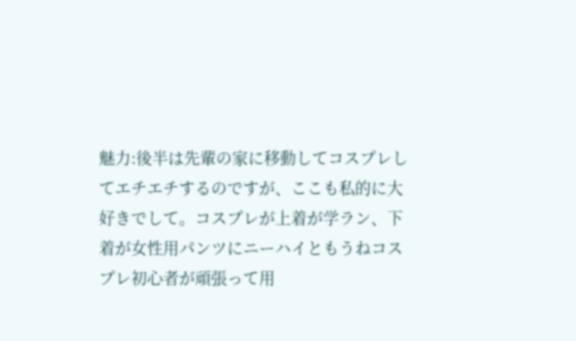魅力:後半は先輩の家に移動してコスプレしてエチエチするのですが、ここも私的に大好きでして。コスプレが上着が学ラン、下着が女性用パンツにニーハイともうねコスプレ初心者が頑張って用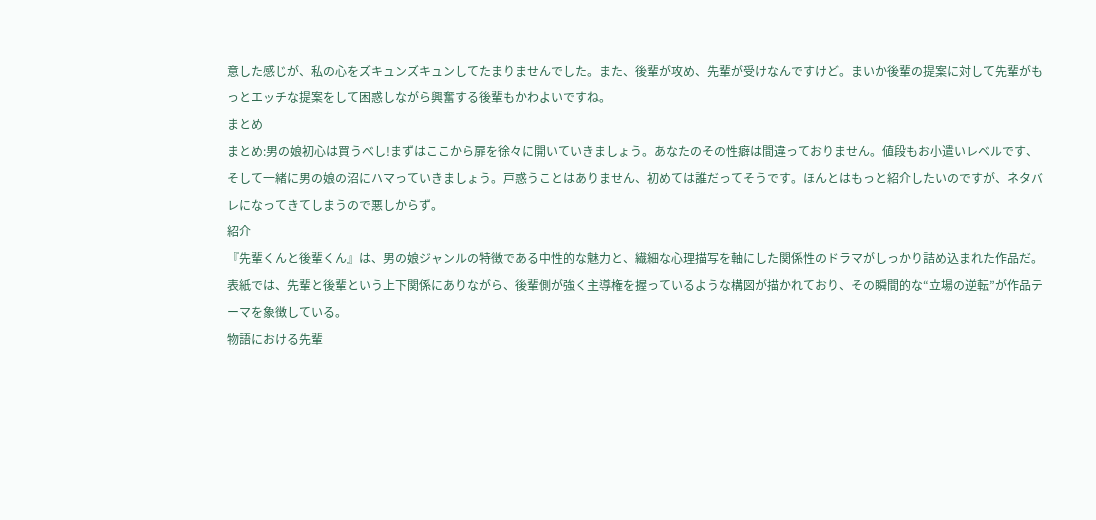意した感じが、私の心をズキュンズキュンしてたまりませんでした。また、後輩が攻め、先輩が受けなんですけど。まいか後輩の提案に対して先輩がもっとエッチな提案をして困惑しながら興奮する後輩もかわよいですね。
まとめ
まとめ:男の娘初心は買うべし!まずはここから扉を徐々に開いていきましょう。あなたのその性癖は間違っておりません。値段もお小遣いレベルです、そして一緒に男の娘の沼にハマっていきましょう。戸惑うことはありません、初めては誰だってそうです。ほんとはもっと紹介したいのですが、ネタバレになってきてしまうので悪しからず。
紹介
『先輩くんと後輩くん』は、男の娘ジャンルの特徴である中性的な魅力と、繊細な心理描写を軸にした関係性のドラマがしっかり詰め込まれた作品だ。表紙では、先輩と後輩という上下関係にありながら、後輩側が強く主導権を握っているような構図が描かれており、その瞬間的な“立場の逆転”が作品テーマを象徴している。
物語における先輩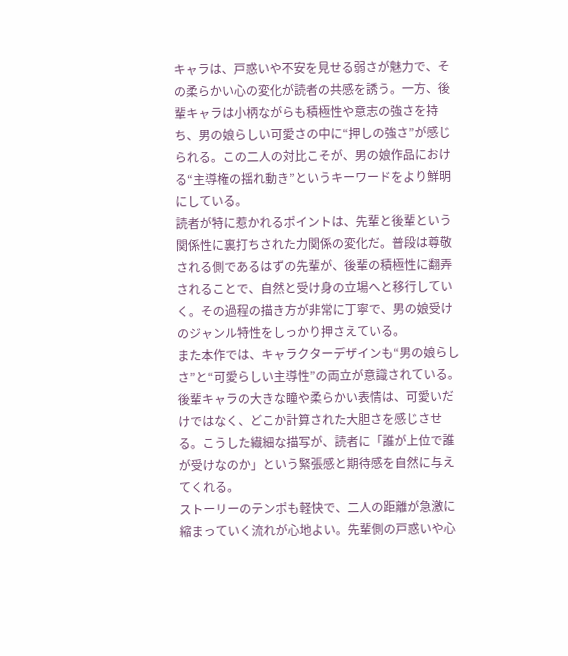キャラは、戸惑いや不安を見せる弱さが魅力で、その柔らかい心の変化が読者の共感を誘う。一方、後輩キャラは小柄ながらも積極性や意志の強さを持ち、男の娘らしい可愛さの中に“押しの強さ”が感じられる。この二人の対比こそが、男の娘作品における“主導権の揺れ動き”というキーワードをより鮮明にしている。
読者が特に惹かれるポイントは、先輩と後輩という関係性に裏打ちされた力関係の変化だ。普段は尊敬される側であるはずの先輩が、後輩の積極性に翻弄されることで、自然と受け身の立場へと移行していく。その過程の描き方が非常に丁寧で、男の娘受けのジャンル特性をしっかり押さえている。
また本作では、キャラクターデザインも“男の娘らしさ”と“可愛らしい主導性”の両立が意識されている。後輩キャラの大きな瞳や柔らかい表情は、可愛いだけではなく、どこか計算された大胆さを感じさせる。こうした繊細な描写が、読者に「誰が上位で誰が受けなのか」という緊張感と期待感を自然に与えてくれる。
ストーリーのテンポも軽快で、二人の距離が急激に縮まっていく流れが心地よい。先輩側の戸惑いや心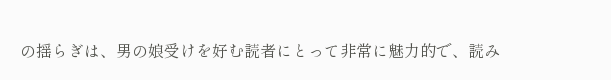の揺らぎは、男の娘受けを好む読者にとって非常に魅力的で、読み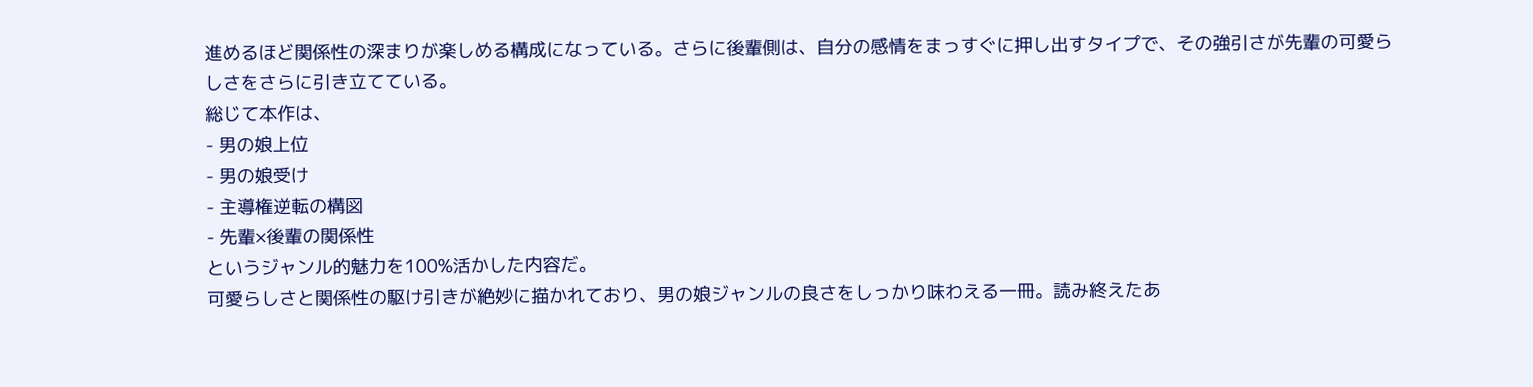進めるほど関係性の深まりが楽しめる構成になっている。さらに後輩側は、自分の感情をまっすぐに押し出すタイプで、その強引さが先輩の可愛らしさをさらに引き立てている。
総じて本作は、
- 男の娘上位
- 男の娘受け
- 主導権逆転の構図
- 先輩×後輩の関係性
というジャンル的魅力を100%活かした内容だ。
可愛らしさと関係性の駆け引きが絶妙に描かれており、男の娘ジャンルの良さをしっかり味わえる一冊。読み終えたあ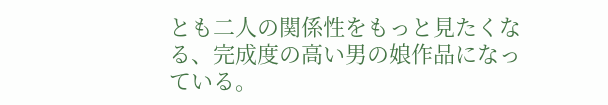とも二人の関係性をもっと見たくなる、完成度の高い男の娘作品になっている。